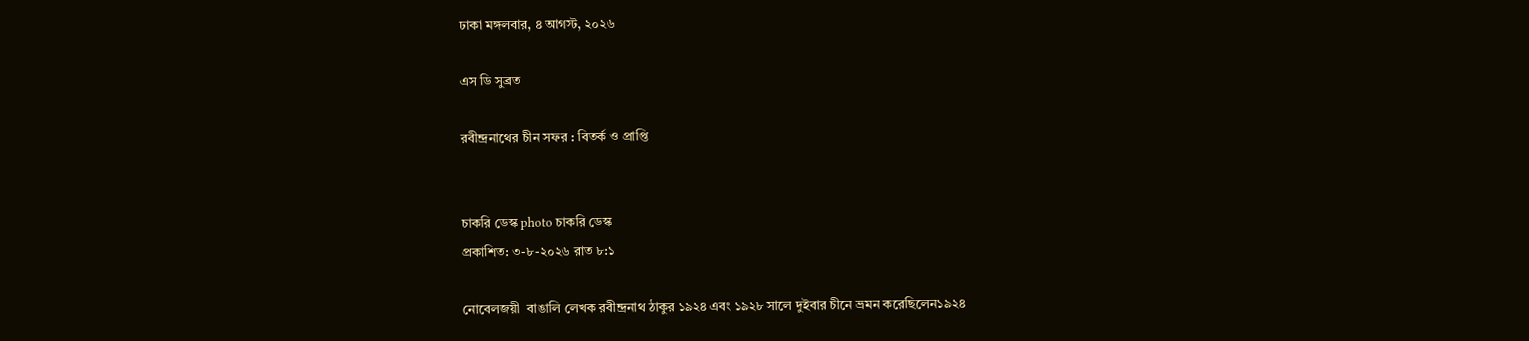ঢাকা মঙ্গলবার, ৪ আগস্ট, ২০২৬

এস ডি সুব্রত

রবীন্দ্রনাথের চীন সফর : বিতর্ক ও প্রাপ্তি


চাকরি ডেস্ক photo চাকরি ডেস্ক
প্রকাশিত: ৩-৮-২০২৬ রাত ৮:১

নোবেলজয়ী  বাঙালি লেখক রবীন্দ্রনাথ ঠাকুর ১৯২৪ এবং ১৯২৮ সালে দুইবার চীনে ভ্রমন করেছিলেন১৯২৪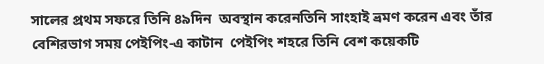সালের প্রথম সফরে তিনি ৪৯দিন  অবস্থান করেনতিনি সাংহাই ভ্রমণ করেন এবং তাঁর বেশিরভাগ সময় পেইপিং-এ কাটান  পেইপিং শহরে তিনি বেশ কয়েকটি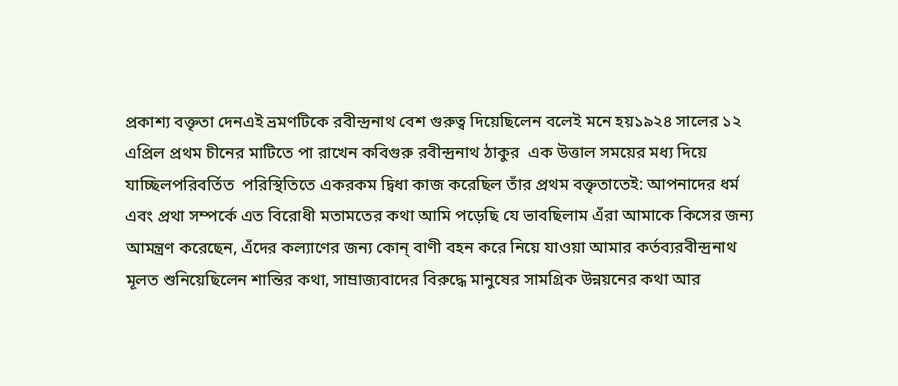প্রকাশ্য বক্তৃতা দেনএই ভ্রমণটিকে রবীন্দ্রনাথ বেশ গুরুত্ব দিয়েছিলেন বলেই মনে হয়১৯২৪ সালের ১২ এপ্রিল প্রথম চীনের মাটিতে পা রাখেন কবিগুরু রবীন্দ্রনাথ ঠাকুর  এক উত্তাল সময়ের মধ্য দিয়ে যাচ্ছিলপরিবর্তিত  পরিস্থিতিতে একরকম দ্বিধা কাজ করেছিল তাঁর প্রথম বক্তৃতাতেই: আপনাদের ধর্ম এবং প্রথা সম্পর্কে এত বিরোধী মতামতের কথা আমি পড়েছি যে ভাবছিলাম এঁরা আমাকে কিসের জন্য আমন্ত্রণ করেছেন, এঁদের কল্যাণের জন্য কোন্ বাণী বহন করে নিয়ে যাওয়া আমার কর্তব্যরবীন্দ্রনাথ মূলত শুনিয়েছিলেন শান্তির কথা, সাম্রাজ্যবাদের বিরুদ্ধে মানুষের সামগ্রিক উন্নয়নের কথা আর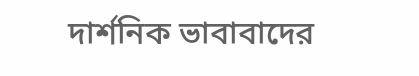দার্শনিক ভাবাবাদের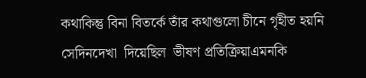কথাকিন্তু বিনা বিতর্কে তাঁর কথাগুলো চীনে গৃহীত হয়নি সেদিনদেখা  দিয়েছিল  ভীষণ প্রতিক্রিয়াএমনকি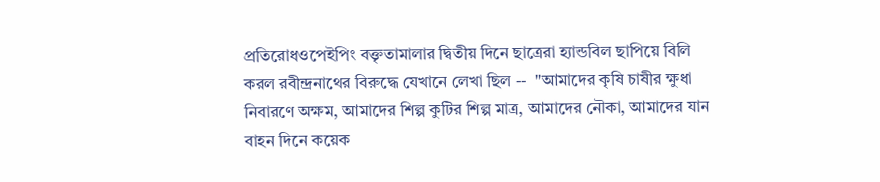প্রতিরোধওপেইপিং বক্তৃতামালার দ্বিতীয় দিনে ছাত্রেরা হ্যান্ডবিল ছাপিয়ে বিলি করল রবীন্দ্রনাথের বিরুদ্ধে যেখানে লেখা ছিল --  "আমাদের কৃষি চাষীর ক্ষুধা নিবারণে অক্ষম, আমাদের শিল্প কুটির শিল্প মাত্র, আমাদের নৌকা, আমাদের যান বাহন দিনে কয়েক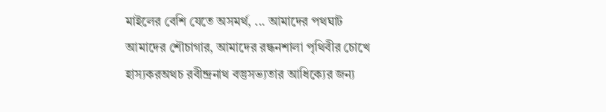মাইলের বেশি যেতে অসমর্থ, ... আমাদের পথঘাট আমাদের শৌচাগার, আমাদের রন্ধনশালা পৃথিবীর চোখে হাস্যকরঅথচ রবীন্দ্রনাথ বস্তুসভ্যতার আধিক্যের জন্য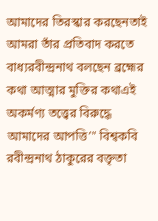আমাদের তিরস্কার করছেনতাই আমরা তাঁর প্রতিবাদ করতে বাধ্যরবীন্দ্রনাথ বলছেন ব্রহ্মের কথা আত্মার মুক্তির কথাএই অকর্মণ্য তত্ত্বের বিরুদ্ধে আমাদের আপত্তি’" বিশ্বকবি রবীন্দ্রনাথ ঠাকুরের বক্তৃতা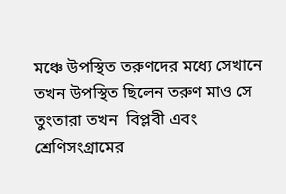মঞ্চে উপস্থিত তরুণদের মধ্যে সেখানে তখন উপস্থিত ছিলেন তরুণ মাও সে তুংতারা তখন  বিপ্লবী এবং  শ্রেণিসংগ্রামের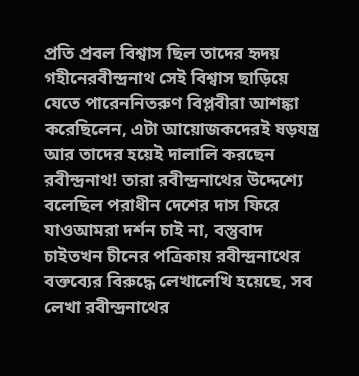প্রতি প্রবল বিশ্বাস ছিল তাদের হৃদয় গহীনেরবীন্দ্রনাথ সেই বিশ্বাস ছাড়িয়ে যেতে পারেননিতরুণ বিপ্লবীরা আশঙ্কা করেছিলেন, এটা আয়োজকদেরই ষড়যন্ত্র আর তাদের হয়েই দালালি করছেন রবীন্দ্রনাথ! তারা রবীন্দ্রনাথের উদ্দেশ্যে বলেছিল পরাধীন দেশের দাস ফিরে যাওআমরা দর্শন চাই না, বস্তুবাদ চাইতখন চীনের পত্রিকায় রবীন্দ্রনাথের  বক্তব্যের বিরুদ্ধে লেখালেখি হয়েছে, সব লেখা রবীন্দ্রনাথের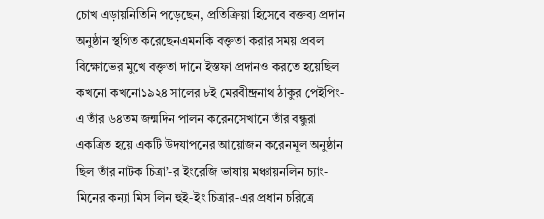চোখ এড়ায়নিতিনি পড়েছেন, প্রতিক্রিয়া হিসেবে বক্তব্য প্রদান অনুষ্ঠান স্থগিত করেছেনএমনকি বক্তৃতা করার সময় প্রবল বিক্ষোভের মুখে বক্তৃতা দানে ইস্তফা প্রদানও করতে হয়েছিল কখনো কখনো১৯২৪ সালের ৮ই মেরবীন্দ্রনাথ ঠাকুর পেইপিং-এ তাঁর ৬৪তম জন্মদিন পালন করেনসেখানে তাঁর বন্ধুরা একত্রিত হয়ে একটি উদযাপনের আয়োজন করেনমূল অনুষ্ঠান ছিল তাঁর নাটক চিত্রা’-র ইংরেজি ভাষায় মঞ্চায়নলিন চ্যাং-মিনের কন্যা মিস লিন হুই-ইং চিত্রার-এর প্রধান চরিত্রে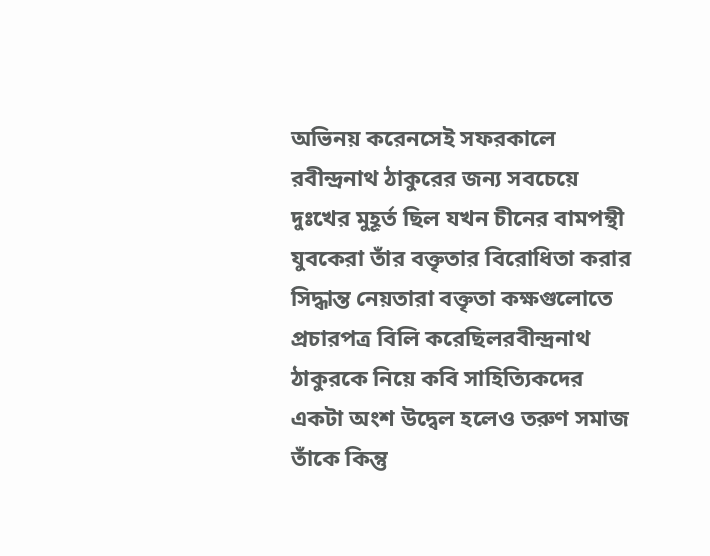অভিনয় করেনসেই সফরকালে রবীন্দ্রনাথ ঠাকুরের জন্য সবচেয়ে দুঃখের মুহূর্ত ছিল যখন চীনের বামপন্থী যুবকেরা তাঁর বক্তৃতার বিরোধিতা করার সিদ্ধান্ত নেয়তারা বক্তৃতা কক্ষগুলোতে প্রচারপত্র বিলি করেছিলরবীন্দ্রনাথ ঠাকুরকে নিয়ে কবি সাহিত্যিকদের একটা অংশ উদ্বেল হলেও তরুণ সমাজ তাঁকে কিন্তু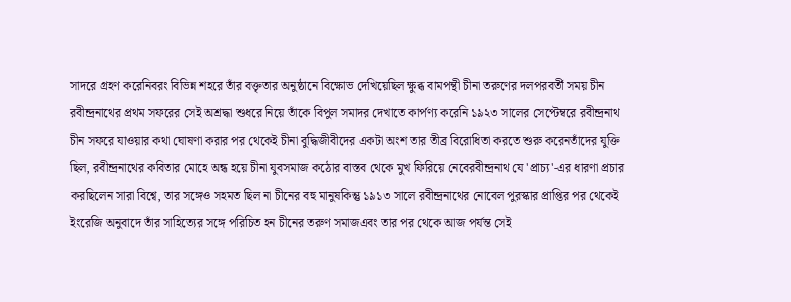সাদরে গ্রহণ করেনিবরং বিভিন্ন শহরে তাঁর বক্তৃতার অনুষ্ঠানে বিক্ষোভ দেখিয়েছিল ক্ষুব্ধ বামপন্থী চীনা তরুণের দলপরবর্তী সময় চীন রবীন্দ্রনাথের প্রথম সফরের সেই অশ্রদ্ধা শুধরে নিয়ে তাঁকে বিপুল সমাদর দেখাতে কার্পণ্য করেনি ১৯২৩ সালের সেপ্টেম্বরে রবীন্দ্রনাথ চীন সফরে যাওয়ার কথা ঘোষণা করার পর থেকেই চীনা বুদ্ধিজীবীদের একটা অংশ তার তীব্র বিরোধিতা করতে শুরু করেনতাঁদের যুক্তি ছিল, রবীন্দ্রনাথের কবিতার মোহে অন্ধ হয়ে চীনা যুবসমাজ কঠোর বাস্তব থেকে মুখ ফিরিয়ে নেবেরবীন্দ্রনাথ যে 'প্রাচ্য'-এর ধারণা প্রচার করছিলেন সারা বিশ্বে, তার সঙ্গেও সহমত ছিল না চীনের বহু মানুষকিন্তু ১৯১৩ সালে রবীন্দ্রনাথের নোবেল পুরস্কার প্রাপ্তির পর থেকেই ইংরেজি অনুবাদে তাঁর সাহিত্যের সঙ্গে পরিচিত হন চীনের তরুণ সমাজএবং তার পর থেকে আজ পর্যন্ত সেই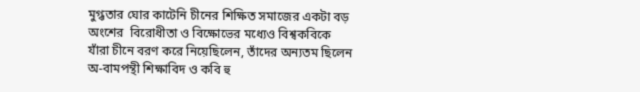মুগ্ধতার ঘোর কাটেনি চীনের শিক্ষিত সমাজের একটা বড় অংশের  বিরোধীতা ও বিক্ষোভের মধ্যেও বিশ্বকবিকে যাঁরা চীনে বরণ করে নিয়েছিলেন, তাঁদের অন্যতম ছিলেন অ-বামপন্থী শিক্ষাবিদ ও কবি হু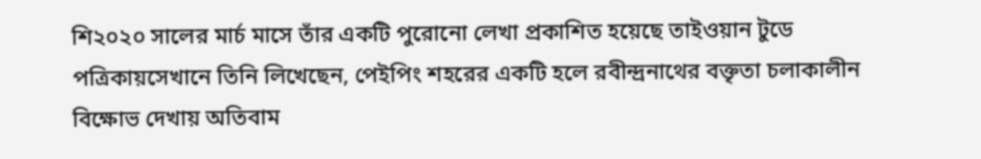শি২০২০ সালের মার্চ মাসে তাঁর একটি পুরোনো লেখা প্রকাশিত হয়েছে তাইওয়ান টুডে পত্রিকায়সেখানে তিনি লিখেছেন, পেইপিং শহরের একটি হলে রবীন্দ্রনাথের বক্তৃতা চলাকালীন বিক্ষোভ দেখায় অতিবাম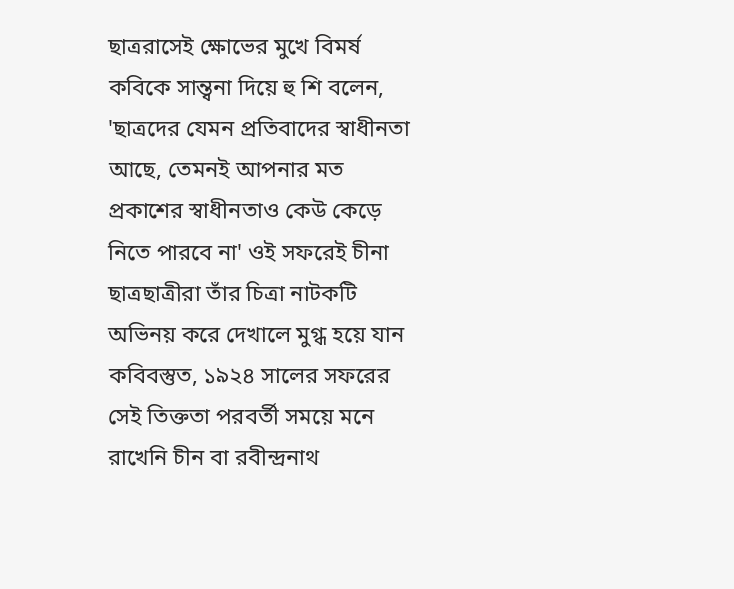ছাত্ররাসেই ক্ষোভের মুখে বিমর্ষ কবিকে সান্ত্বনা দিয়ে হু শি বলেন, 'ছাত্রদের যেমন প্রতিবাদের স্বাধীনতা আছে, তেমনই আপনার মত প্রকাশের স্বাধীনতাও কেউ কেড়ে নিতে পারবে না' ওই সফরেই চীনা ছাত্রছাত্রীরা তাঁর চিত্রা নাটকটি অভিনয় করে দেখালে মুগ্ধ হয়ে যান কবিবস্তুত, ১৯২৪ সালের সফরের সেই তিক্ততা পরবর্তী সময়ে মনে রাখেনি চীন বা রবীন্দ্রনাথ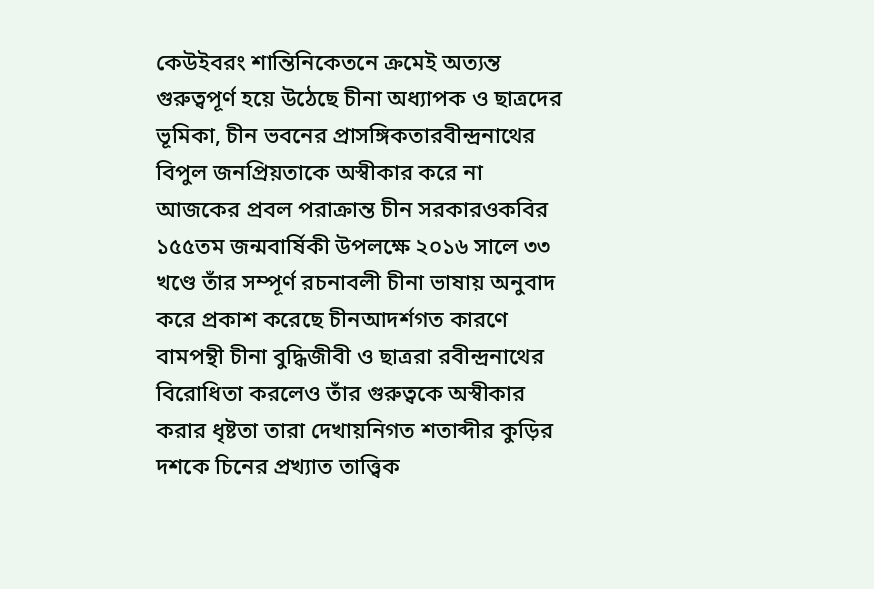কেউইবরং শান্তিনিকেতনে ক্রমেই অত্যন্ত গুরুত্বপূর্ণ হয়ে উঠেছে চীনা অধ্যাপক ও ছাত্রদের ভূমিকা, চীন ভবনের প্রাসঙ্গিকতারবীন্দ্রনাথের বিপুল জনপ্রিয়তাকে অস্বীকার করে না আজকের প্রবল পরাক্রান্ত চীন সরকারওকবির ১৫৫তম জন্মবার্ষিকী উপলক্ষে ২০১৬ সালে ৩৩ খণ্ডে তাঁর সম্পূর্ণ রচনাবলী চীনা ভাষায় অনুবাদ করে প্রকাশ করেছে চীনআদর্শগত কারণে বামপন্থী চীনা বুদ্ধিজীবী ও ছাত্ররা রবীন্দ্রনাথের বিরোধিতা করলেও তাঁর গুরুত্বকে অস্বীকার করার ধৃষ্টতা তারা দেখায়নিগত শতাব্দীর কুড়ির দশকে চিনের প্রখ্যাত তাত্ত্বিক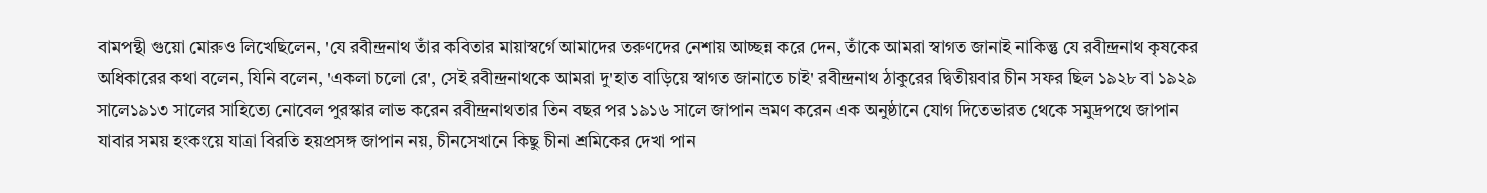বামপন্থী গুয়ো মোরুও লিখেছিলেন, 'যে রবীন্দ্রনাথ তাঁর কবিতার মায়াস্বর্গে আমাদের তরুণদের নেশায় আচ্ছন্ন করে দেন, তাঁকে আমরা স্বাগত জানাই নাকিন্তু যে রবীন্দ্রনাথ কৃষকের অধিকারের কথা বলেন, যিনি বলেন, 'একলা চলো রে', সেই রবীন্দ্রনাথকে আমরা দু'হাত বাড়িয়ে স্বাগত জানাতে চাই' রবীন্দ্রনাথ ঠাকুরের দ্বিতীয়বার চীন সফর ছিল ১৯২৮ বা ১৯২৯ সালে১৯১৩ সালের সাহিত্যে নোবেল পুরস্কার লাভ করেন রবীন্দ্রনাথতার তিন বছর পর ১৯১৬ সালে জাপান ভ্রমণ করেন এক অনুষ্ঠানে যোগ দিতেভারত থেকে সমুদ্রপথে জাপান যাবার সময় হংকংয়ে যাত্রা বিরতি হয়প্রসঙ্গ জাপান নয়, চীনসেখানে কিছু চীনা শ্রমিকের দেখা পান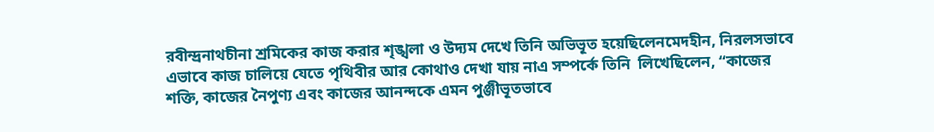রবীন্দ্রনাথচীনা শ্রমিকের কাজ করার শৃঙ্খলা ও উদ্যম দেখে তিনি অভিভূত হয়েছিলেনমেদহীন, নিরলসভাবে এভাবে কাজ চালিয়ে যেতে পৃথিবীর আর কোথাও দেখা যায় নাএ সম্পর্কে তিনি  লিখেছিলেন, “কাজের শক্তি, কাজের নৈপুণ্য এবং কাজের আনন্দকে এমন পুঞ্জীভূতভাবে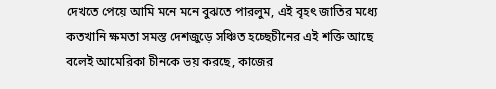দেখতে পেয়ে আমি মনে মনে বুঝতে পারলুম, এই বৃহৎ জাতির মধ্যে কতখানি ক্ষমতা সমস্ত দেশজুড়ে সঞ্চিত হচ্ছেচীনের এই শক্তি আছে বলেই আমেরিকা চীনকে ভয় করছে, কাজের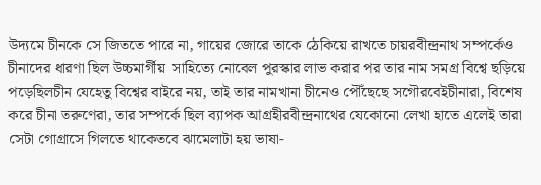উদ্যমে চীনকে সে জিততে পারে না, গায়ের জোরে তাকে ঠেকিয়ে রাখতে চায়রবীন্দ্রনাথ সম্পর্কেও চীনাদের ধারণা ছিল উচ্চমার্গীয়  সাহিত্যে নোবেল পুরস্কার লাভ করার পর তার নাম সমগ্র বিশ্বে ছড়িয়ে পড়েছিলচীন যেহেতু বিশ্বের বাইরে নয়, তাই তার নামখানা চীনেও পৌঁছেছে সগৌরবেইচীনারা, বিশেষ করে চীনা তরুণেরা, তার সম্পর্কে ছিল ব্যাপক আগ্রহীরবীন্দ্রনাথের যেকোনো লেখা হাতে এলেই তারা সেটা গোগ্রাসে গিলতে থাকেতবে ঝামেলাটা হয় ভাষা-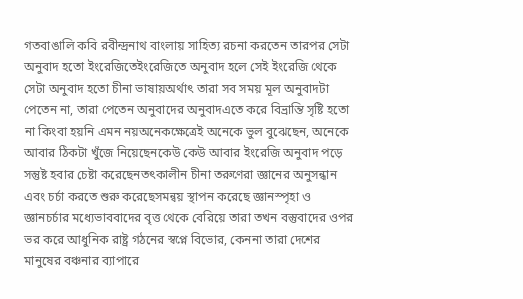গতবাঙালি কবি রবীন্দ্রনাথ বাংলায় সাহিত্য রচনা করতেন তারপর সেটা অনুবাদ হতো ইংরেজিতেইংরেজিতে অনুবাদ হলে সেই ইংরেজি থেকে সেটা অনুবাদ হতো চীনা ভাষায়অর্থাৎ তারা সব সময় মূল অনুবাদটা পেতেন না, তারা পেতেন অনুবাদের অনুবাদএতে করে বিভ্রান্তি সৃষ্টি হতো না কিংবা হয়নি এমন নয়অনেকক্ষেত্রেই অনেকে ভুল বুঝেছেন, অনেকে আবার ঠিকটা খুঁজে নিয়েছেনকেউ কেউ আবার ইংরেজি অনুবাদ পড়ে সন্তুষ্ট হবার চেষ্টা করেছেনতৎকালীন চীনা তরুণেরা জ্ঞানের অনুসন্ধান এবং চর্চা করতে শুরু করেছেসমন্বয় স্থাপন করেছে জ্ঞানস্পৃহা ও জ্ঞানচর্চার মধ্যেভাববাদের বৃত্ত থেকে বেরিয়ে তারা তখন বস্তুবাদের ওপর ভর করে আধুনিক রাষ্ট্র গঠনের স্বপ্নে বিভোর, কেননা তারা দেশের মানুষের বঞ্চনার ব্যাপারে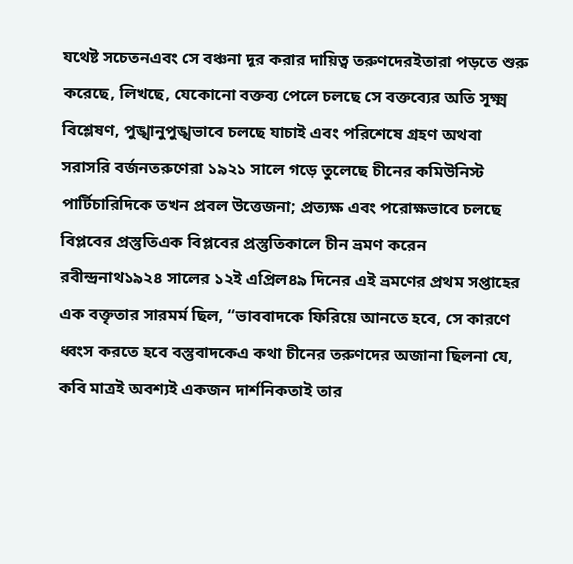যথেষ্ট সচেতনএবং সে বঞ্চনা দূর করার দায়িত্ব তরুণদেরইতারা পড়তে শুরু করেছে, লিখছে, যেকোনো বক্তব্য পেলে চলছে সে বক্তব্যের অতি সূক্ষ্ম বিশ্লেষণ, পুঙ্খানুপুঙ্খভাবে চলছে যাচাই এবং পরিশেষে গ্রহণ অথবা সরাসরি বর্জনতরুণেরা ১৯২১ সালে গড়ে তুলেছে চীনের কমিউনিস্ট পার্টিচারিদিকে তখন প্রবল উত্তেজনা; প্রত্যক্ষ এবং পরোক্ষভাবে চলছে বিপ্লবের প্রস্তুতিএক বিপ্লবের প্রস্তুতিকালে চীন ভ্রমণ করেন রবীন্দ্রনাথ১৯২৪ সালের ১২ই এপ্রিল৪৯ দিনের এই ভ্রমণের প্রথম সপ্তাহের এক বক্তৃতার সারমর্ম ছিল, “ভাববাদকে ফিরিয়ে আনতে হবে, সে কারণে ধ্বংস করতে হবে বস্তুবাদকেএ কথা চীনের তরুণদের অজানা ছিলনা যে, কবি মাত্রই অবশ্যই একজন দার্শনিকতাই তার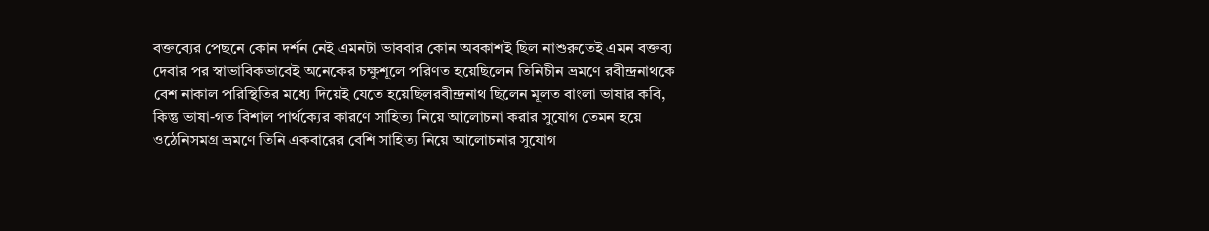বক্তব্যের পেছনে কোন দর্শন নেই এমনটা ভাববার কোন অবকাশই ছিল নাশুরুতেই এমন বক্তব্য দেবার পর স্বাভাবিকভাবেই অনেকের চক্ষুশূলে পরিণত হয়েছিলেন তিনিচীন ভ্রমণে রবীন্দ্রনাথকে বেশ নাকাল পরিস্থিতির মধ্যে দিয়েই যেতে হয়েছিলরবীন্দ্রনাথ ছিলেন মূলত বাংলা ভাষার কবি, কিন্তু ভাষা-গত বিশাল পার্থক্যের কারণে সাহিত্য নিয়ে আলোচনা করার সুযোগ তেমন হয়ে ওঠেনিসমগ্র ভ্রমণে তিনি একবারের বেশি সাহিত্য নিয়ে আলোচনার সুযোগ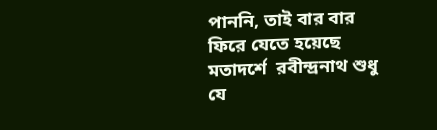পাননি, তাই বার বার ফিরে যেতে হয়েছে মতাদর্শে  রবীন্দ্রনাথ শুধু যে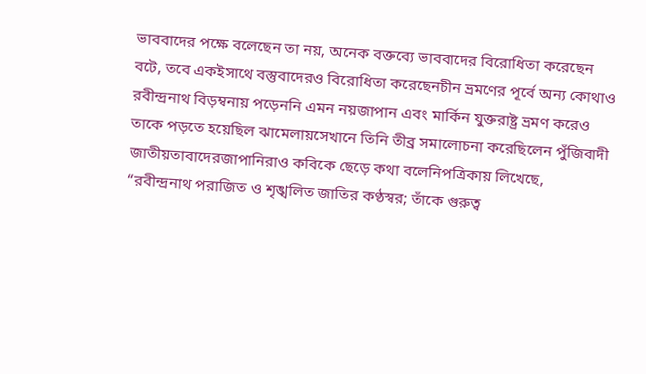ভাববাদের পক্ষে বলেছেন তা নয়, অনেক বক্তব্যে ভাববাদের বিরোধিতা করেছেন বটে, তবে একইসাথে বস্তুবাদেরও বিরোধিতা করেছেনচীন ভ্রমণের পূর্বে অন্য কোথাও রবীন্দ্রনাথ বিড়ম্বনায় পড়েননি এমন নয়জাপান এবং মার্কিন যুক্তরাষ্ট্র ভ্রমণ করেও তাকে পড়তে হয়েছিল ঝামেলায়সেখানে তিনি তীব্র সমালোচনা করেছিলেন পুঁজিবাদী জাতীয়তাবাদেরজাপানিরাও কবিকে ছেড়ে কথা বলেনিপত্রিকায় লিখেছে, “রবীন্দ্রনাথ পরাজিত ও শৃঙ্খলিত জাতির কণ্ঠস্বর; তাঁকে গুরুত্ব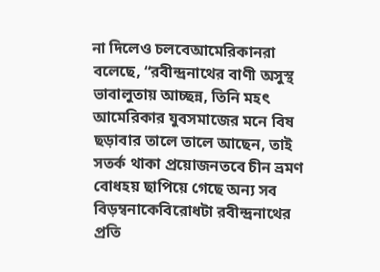না দিলেও চলবেআমেরিকানরা বলেছে, “রবীন্দ্রনাথের বাণী অসুস্থ ভাবালুতায় আচ্ছন্ন, তিনি মহৎ আমেরিকার যুবসমাজের মনে বিষ ছড়াবার তালে তালে আছেন, তাই সতর্ক থাকা প্রয়োজনতবে চীন ভ্রমণ বোধহয় ছাপিয়ে গেছে অন্য সব বিড়ম্বনাকেবিরোধটা রবীন্দ্রনাথের প্রতি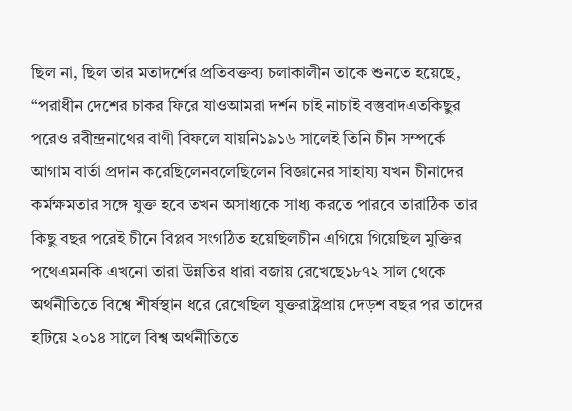ছিল না, ছিল তার মতাদর্শের প্রতিবক্তব্য চলাকালীন তাকে শুনতে হয়েছে, “পরাধীন দেশের চাকর ফিরে যাওআমরা দর্শন চাই নাচাই বস্তুবাদএতকিছুর পরেও রবীন্দ্রনাথের বাণী বিফলে যায়নি১৯১৬ সালেই তিনি চীন সম্পর্কে আগাম বার্তা প্রদান করেছিলেনবলেছিলেন বিজ্ঞানের সাহায্য যখন চীনাদের কর্মক্ষমতার সঙ্গে যুক্ত হবে তখন অসাধ্যকে সাধ্য করতে পারবে তারাঠিক তার কিছু বছর পরেই চীনে বিপ্লব সংগঠিত হয়েছিলচীন এগিয়ে গিয়েছিল মুক্তির পথেএমনকি এখনো তারা উন্নতির ধারা বজায় রেখেছে১৮৭২ সাল থেকে অর্থনীতিতে বিশ্বে শীর্ষস্থান ধরে রেখেছিল যুক্তরাষ্ট্রপ্রায় দেড়শ বছর পর তাদের হটিয়ে ২০১৪ সালে বিশ্ব অর্থনীতিতে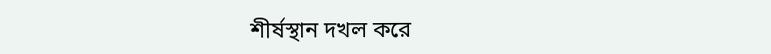শীর্ষস্থান দখল করে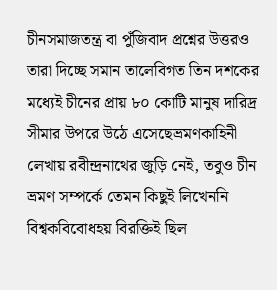চীনসমাজতন্ত্র বা পুঁজিবাদ প্রশ্নের উত্তরও তারা দিচ্ছে সমান তালেবিগত তিন দশকের মধ্যেই চীনের প্রায় ৮০ কোটি মানুষ দারিদ্র সীমার উপরে উঠে এসেছেভ্রমণকাহিনী লেখায় রবীন্দ্রনাথের জুড়ি নেই, তবুও চীন ভ্রমণ সম্পর্কে তেমন কিছুই লিখেননি বিশ্বকবিবোধহয় বিরক্তিই ছিল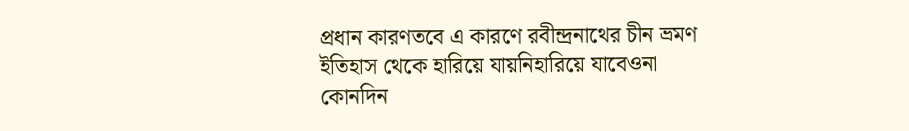প্রধান কারণতবে এ কারণে রবীন্দ্রনাথের চীন ভ্রমণ ইতিহাস থেকে হারিয়ে যায়নিহারিয়ে যাবেওনা কোনদিন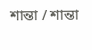শান্তা / শান্তা